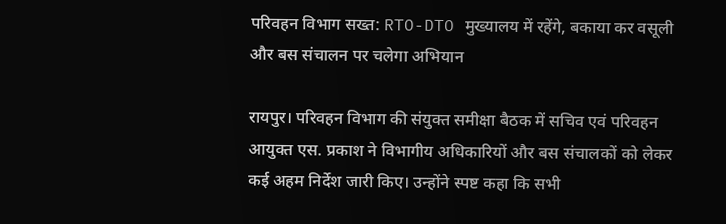परिवहन विभाग सख्त: RTO-DTO मुख्यालय में रहेंगे, बकाया कर वसूली और बस संचालन पर चलेगा अभियान

रायपुर। परिवहन विभाग की संयुक्त समीक्षा बैठक में सचिव एवं परिवहन आयुक्त एस. प्रकाश ने विभागीय अधिकारियों और बस संचालकों को लेकर कई अहम निर्देश जारी किए। उन्होंने स्पष्ट कहा कि सभी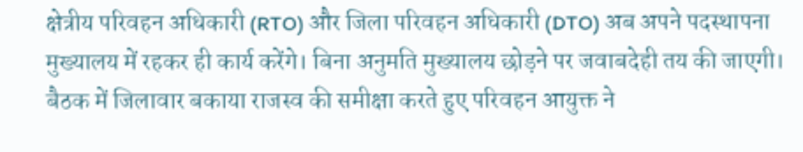क्षेत्रीय परिवहन अधिकारी (RTO) और जिला परिवहन अधिकारी (DTO) अब अपने पदस्थापना मुख्यालय में रहकर ही कार्य करेंगे। बिना अनुमति मुख्यालय छोड़ने पर जवाबदेही तय की जाएगी।
बैठक में जिलावार बकाया राजस्व की समीक्षा करते हुए परिवहन आयुक्त ने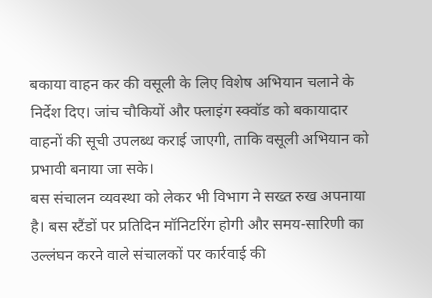बकाया वाहन कर की वसूली के लिए विशेष अभियान चलाने के निर्देश दिए। जांच चौकियों और फ्लाइंग स्क्वॉड को बकायादार वाहनों की सूची उपलब्ध कराई जाएगी, ताकि वसूली अभियान को प्रभावी बनाया जा सके।
बस संचालन व्यवस्था को लेकर भी विभाग ने सख्त रुख अपनाया है। बस स्टैंडों पर प्रतिदिन मॉनिटरिंग होगी और समय-सारिणी का उल्लंघन करने वाले संचालकों पर कार्रवाई की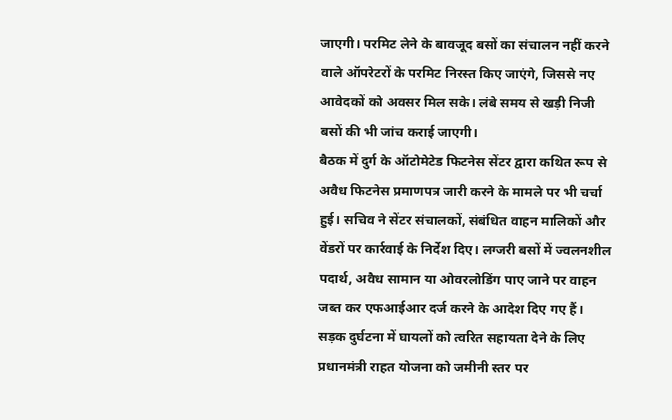जाएगी। परमिट लेने के बावजूद बसों का संचालन नहीं करने वाले ऑपरेटरों के परमिट निरस्त किए जाएंगे, जिससे नए आवेदकों को अवसर मिल सके। लंबे समय से खड़ी निजी बसों की भी जांच कराई जाएगी।
बैठक में दुर्ग के ऑटोमेटेड फिटनेस सेंटर द्वारा कथित रूप से अवैध फिटनेस प्रमाणपत्र जारी करने के मामले पर भी चर्चा हुई। सचिव ने सेंटर संचालकों, संबंधित वाहन मालिकों और वेंडरों पर कार्रवाई के निर्देश दिए। लग्जरी बसों में ज्वलनशील पदार्थ, अवैध सामान या ओवरलोडिंग पाए जाने पर वाहन जब्त कर एफआईआर दर्ज करने के आदेश दिए गए हैं।
सड़क दुर्घटना में घायलों को त्वरित सहायता देने के लिए प्रधानमंत्री राहत योजना को जमीनी स्तर पर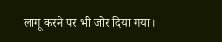लागू करने पर भी जोर दिया गया।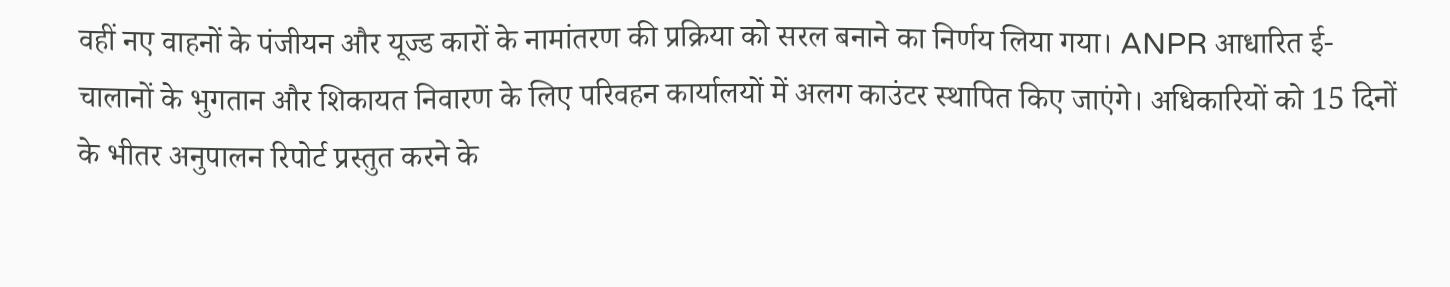वहीं नए वाहनों के पंजीयन और यूज्ड कारों के नामांतरण की प्रक्रिया को सरल बनाने का निर्णय लिया गया। ANPR आधारित ई-चालानों के भुगतान और शिकायत निवारण के लिए परिवहन कार्यालयों में अलग काउंटर स्थापित किए जाएंगे। अधिकारियों को 15 दिनों के भीतर अनुपालन रिपोर्ट प्रस्तुत करने के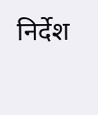निर्देश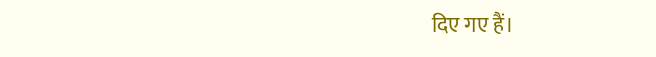दिए गए हैं।